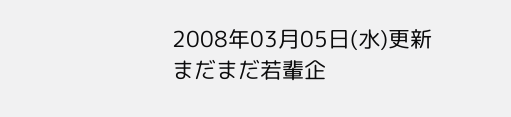2008年03月05日(水)更新
まだまだ若輩企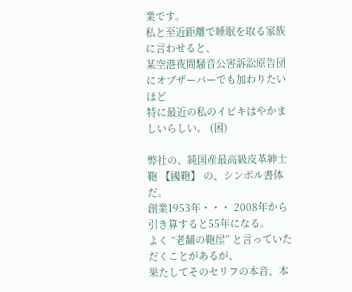業です。
私と至近距離で睡眠を取る家族に言わせると、
某空港夜間騒音公害訴訟原告団にオブザーバーでも加わりたいほど
特に最近の私のイビキはやかましいらしい。 (困)

弊社の、純国産最高級皮革紳士鞄 【國鞄】 の、シンボル書体だ。
創業1953年・・・ 2008年から引き算すると55年になる。
よく “老舗の鞄屋” と言っていただくことがあるが、
果たしてそのセリフの本音、本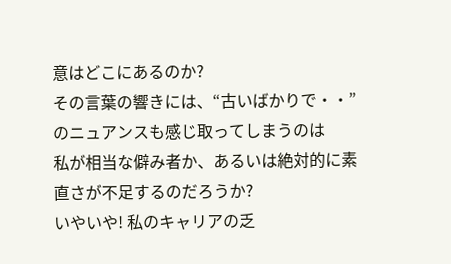意はどこにあるのか?
その言葉の響きには、“古いばかりで・・” のニュアンスも感じ取ってしまうのは
私が相当な僻み者か、あるいは絶対的に素直さが不足するのだろうか?
いやいや! 私のキャリアの乏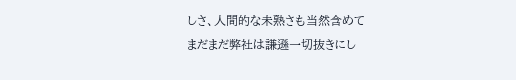しさ、人間的な未熟さも当然含めて
まだまだ弊社は謙遜一切抜きにし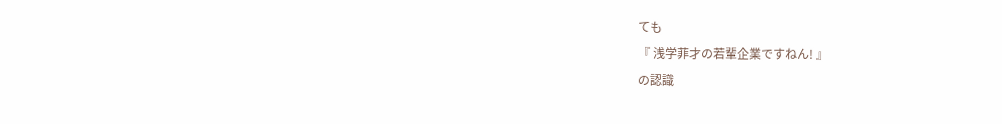ても
『 浅学菲才の若輩企業ですねん! 』
の認識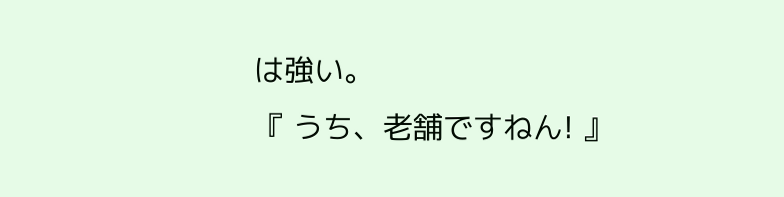は強い。
『 うち、老舗ですねん! 』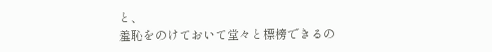と、
羞恥をのけておいて堂々と標榜できるの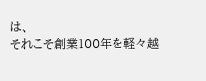は、
それこそ創業100年を軽々越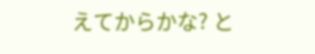えてからかな? と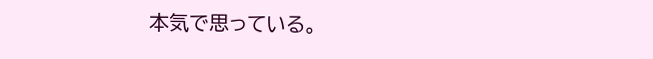本気で思っている。